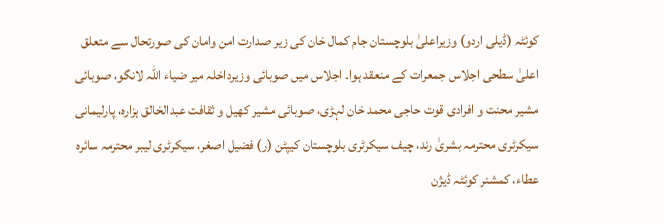کوئٹہ (ڈیلی اردو) وزیراعلیٰ بلوچستان جام کمال خان کی زیر صدارت امن وامان کی صورتحال سے متعلق اعلیٰ سطحی اجلاس جمعرات کے منعقد ہوا۔ اجلاس میں صوبائی وزیرداخلہ میر ضیاء اللہ لانگو، صوبائی مشیر محنت و افرادی قوت حاجی محمد خان لہڑی، صوبائی مشیر کھیل و ثقافت عبدالخالق ہزارہ، پارلیمانی سیکرٹری محترمہ بشریٰ رند، چیف سیکرٹری بلوچستان کیپٹن (ر) فضیل اصغر، سیکرٹری لیبر محترمہ سائرہ عطاء، کمشنر کوئٹہ ڈیژن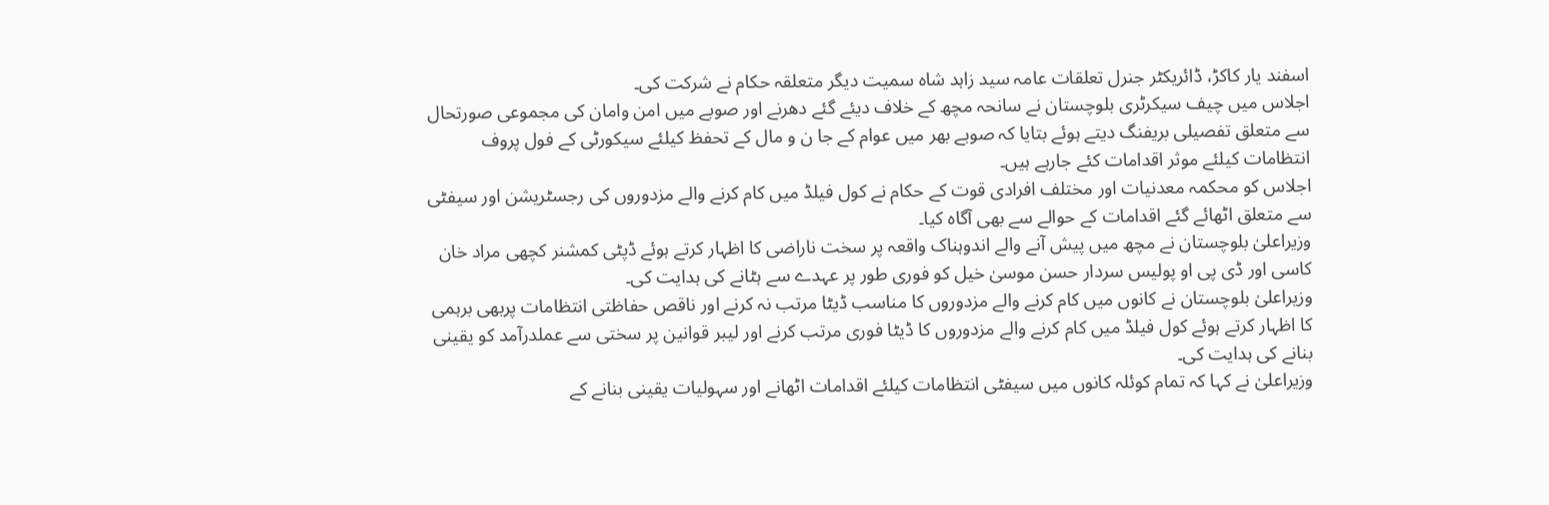اسفند یار کاکڑ، ڈائریکٹر جنرل تعلقات عامہ سید زاہد شاہ سمیت دیگر متعلقہ حکام نے شرکت کی۔
اجلاس میں چیف سیکرٹری بلوچستان نے سانحہ مچھ کے خلاف دیئے گئے دھرنے اور صوبے میں امن وامان کی مجموعی صورتحال سے متعلق تفصیلی بریفنگ دیتے ہوئے بتایا کہ صوبے بھر میں عوام کے جا ن و مال کے تحفظ کیلئے سیکورٹی کے فول پروف انتظامات کیلئے موثر اقدامات کئے جارہے ہیں۔
اجلاس کو محکمہ معدنیات اور مختلف افرادی قوت کے حکام نے کول فیلڈ میں کام کرنے والے مزدوروں کی رجسٹریشن اور سیفٹی سے متعلق اٹھائے گئے اقدامات کے حوالے سے بھی آگاہ کیا۔
وزیراعلیٰ بلوچستان نے مچھ میں پیش آنے والے اندوہناک واقعہ پر سخت ناراضی کا اظہار کرتے ہوئے ڈپٹی کمشنر کچھی مراد خان کاسی اور ڈی پی او پولیس سردار حسن موسیٰ خیل کو فوری طور پر عہدے سے ہٹانے کی ہدایت کی۔
وزیراعلیٰ بلوچستان نے کانوں میں کام کرنے والے مزدوروں کا مناسب ڈیٹا مرتب نہ کرنے اور ناقص حفاظتی انتظامات پربھی برہمی کا اظہار کرتے ہوئے کول فیلڈ میں کام کرنے والے مزدوروں کا ڈیٹا فوری مرتب کرنے اور لیبر قوانین پر سختی سے عملدرآمد کو یقینی بنانے کی ہدایت کی۔
وزیراعلیٰ نے کہا کہ تمام کوئلہ کانوں میں سیفٹی انتظامات کیلئے اقدامات اٹھانے اور سہولیات یقینی بنانے کے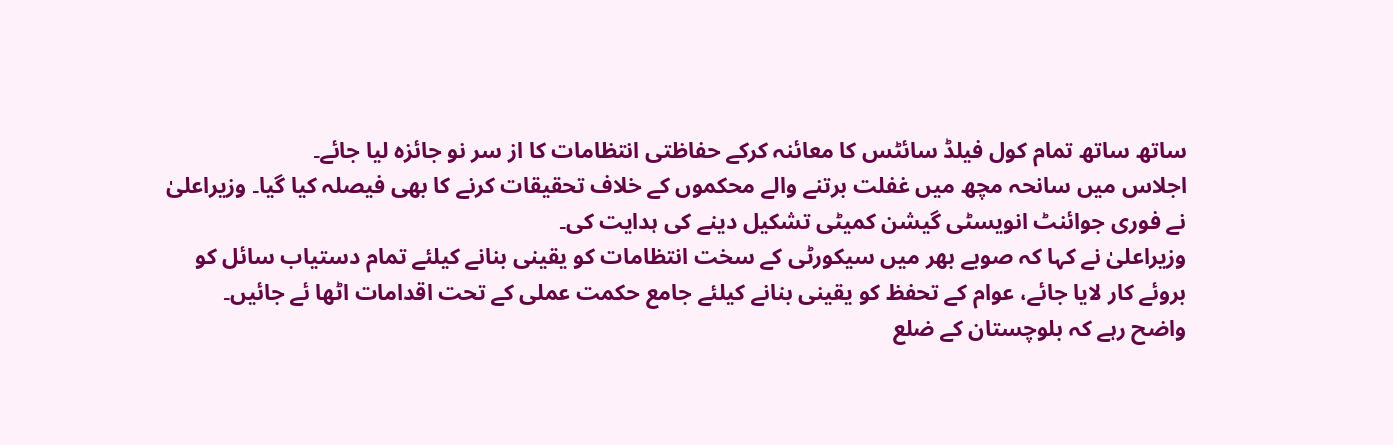ساتھ ساتھ تمام کول فیلڈ سائٹس کا معائنہ کرکے حفاظتی انتظامات کا از سر نو جائزہ لیا جائے۔
اجلاس میں سانحہ مچھ میں غفلت برتنے والے محکموں کے خلاف تحقیقات کرنے کا بھی فیصلہ کیا گیا۔ وزیراعلیٰ نے فوری جوائنٹ انویسٹی گیشن کمیٹی تشکیل دینے کی ہدایت کی۔
وزیراعلیٰ نے کہا کہ صوبے بھر میں سیکورٹی کے سخت انتظامات کو یقینی بنانے کیلئے تمام دستیاب سائل کو بروئے کار لایا جائے، عوام کے تحفظ کو یقینی بنانے کیلئے جامع حکمت عملی کے تحت اقدامات اٹھا ئے جائیں۔
واضح رہے کہ بلوچستان کے ضلع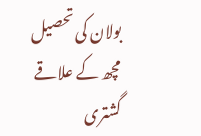بولان کی تحصیل مچھ کے علاقے گشتری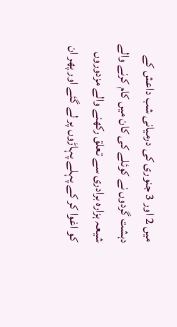میں 2 اور 3 جنوری کی درمیانی شب داعش کے دہشت گردوں نے کوئلے کی کان میں کام کرنے والے شیعہ ہزارہ برادری سے تعلق رکھنے والے مزدوروں کو اغوا کر کے پہلے پہاڑوں پر لے گئے اور پھر ان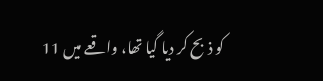کو ذبح کر دیا گیا تھا، واقعے میں 11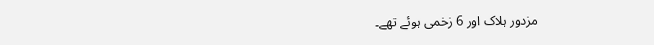مزدور ہلاک اور 6 زخمی ہوئے تھے۔